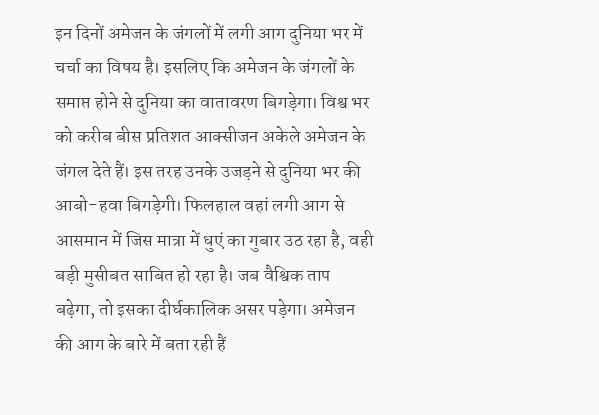इन दिनों अमेजन के जंगलों में लगी आग दुनिया भर में चर्चा का विषय है। इसलिए कि अमेजन के जंगलों के समाप्त होने से दुनिया का वातावरण बिगड़ेगा। विश्व भर को करीब बीस प्रतिशत आक्सीजन अकेले अमेजन के जंगल देते हैं। इस तरह उनके उजड़ने से दुनिया भर की आबो-हवा बिगड़ेगी। फिलहाल वहां लगी आग से आसमान में जिस मात्रा में धुएं का गुबार उठ रहा है, वही बड़ी मुसीबत साबित हो रहा है। जब वैश्विक ताप बढ़ेगा, तो इसका दीर्घकालिक असर पड़ेगा। अमेजन की आग के बारे में बता रही हैं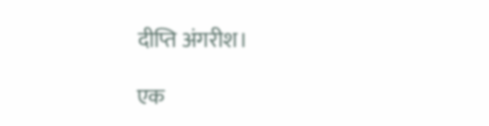दीप्ति अंगरीश।

एक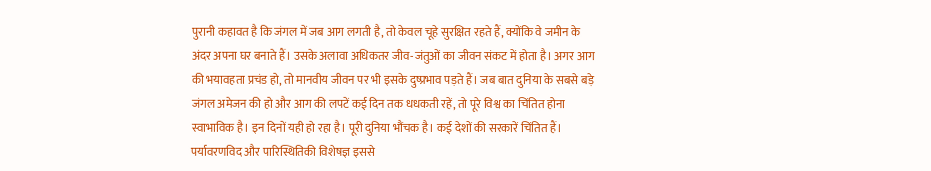पुरानी कहावत है कि जंगल में जब आग लगती है, तो केवल चूहे सुरक्षित रहते हैं, क्योंकि वे जमीन के अंदर अपना घर बनाते हैं। उसके अलावा अधिकतर जीव-जंतुओं का जीवन संकट में होता है। अगर आग की भयावहता प्रचंड हो, तो मानवीय जीवन पर भी इसके दुष्प्रभाव पड़ते हैं। जब बात दुनिया के सबसे बड़े जंगल अमेजन की हो और आग की लपटें कई दिन तक धधकती रहें, तो पूरे विश्व का चिंतित होना स्वाभाविक है। इन दिनों यही हो रहा है। पूरी दुनिया भौंचक है। कई देशों की सरकारें चिंतित हैं। पर्यावरणविद और पारिस्थितिकी विशेषज्ञ इससे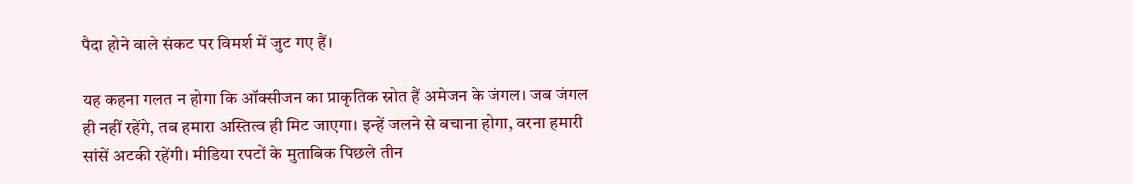पैदा होने वाले संकट पर विमर्श में जुट गए हैं।

यह कहना गलत न होगा कि ऑक्सीजन का प्राकृतिक स्रोत हैं अमेजन के जंगल। जब जंगल ही नहीं रहेंगे, तब हमारा अस्तित्व ही मिट जाएगा। इन्हें जलने से बचाना होगा, वरना हमारी सांसें अटकी रहेंगी। मीडिया रपटों के मुताबिक पिछले तीन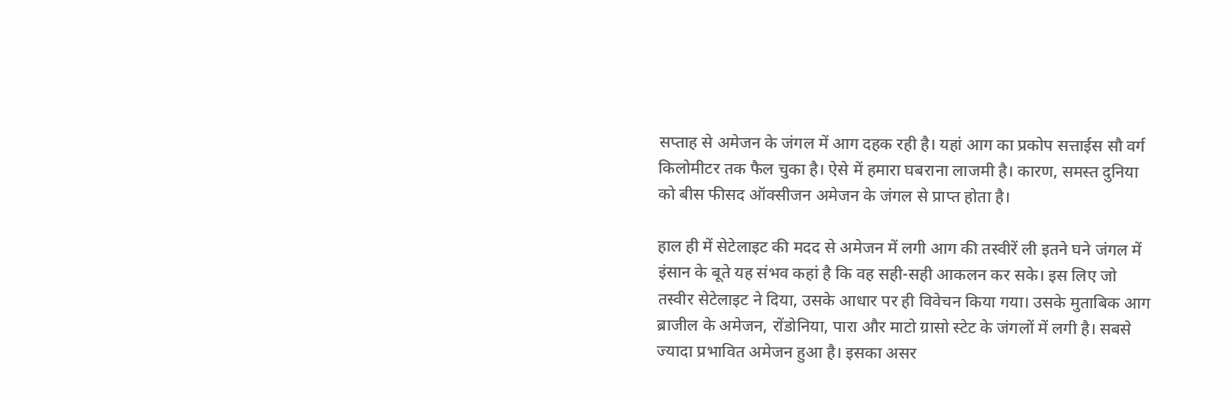सप्ताह से अमेजन के जंगल में आग दहक रही है। यहां आग का प्रकोप सत्ताईस सौ वर्ग किलोमीटर तक फैल चुका है। ऐसे में हमारा घबराना लाजमी है। कारण, समस्त दुनिया को बीस फीसद ऑक्सीजन अमेजन के जंगल से प्राप्त होता है।

हाल ही में सेटेलाइट की मदद से अमेजन में लगी आग की तस्वीरें ली इतने घने जंगल में इंसान के बूते यह संभव कहां है कि वह सही-सही आकलन कर सके। इस लिए जो तस्वीर सेटेलाइट ने दिया, उसके आधार पर ही विवेचन किया गया। उसके मुताबिक आग ब्राजील के अमेजन, रोंडोनिया, पारा और माटो ग्रासो स्टेट के जंगलों में लगी है। सबसे ज्यादा प्रभावित अमेजन हुआ है। इसका असर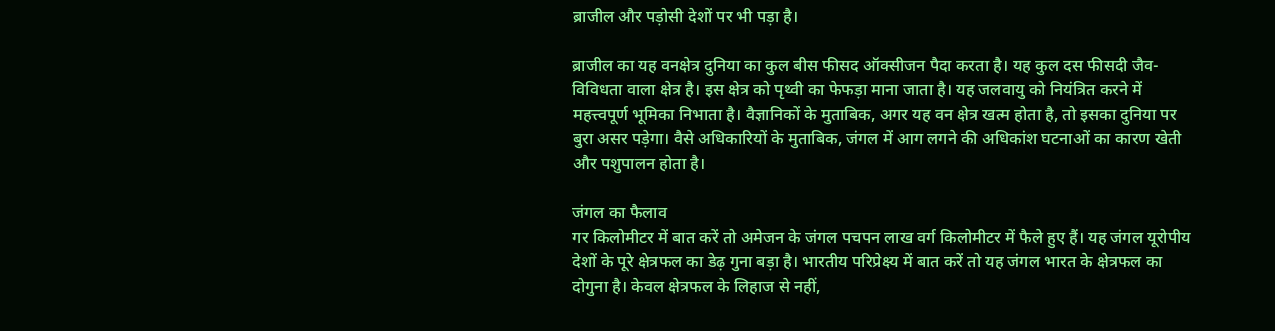ब्राजील और पड़ोसी देशों पर भी पड़ा है।

ब्राजील का यह वनक्षेत्र दुनिया का कुल बीस फीसद ऑक्सीजन पैदा करता है। यह कुल दस फीसदी जैव-विविधता वाला क्षेत्र है। इस क्षेत्र को पृथ्वी का फेफड़ा माना जाता है। यह जलवायु को नियंत्रित करने में महत्त्वपूर्ण भूमिका निभाता है। वैज्ञानिकों के मुताबिक, अगर यह वन क्षेत्र खत्म होता है, तो इसका दुनिया पर बुरा असर पड़ेगा। वैसे अधिकारियों के मुताबिक, जंगल में आग लगने की अधिकांश घटनाओं का कारण खेती और पशुपालन होता है।

जंगल का फैलाव
गर किलोमीटर में बात करें तो अमेजन के जंगल पचपन लाख वर्ग किलोमीटर में फैले हुए हैं। यह जंगल यूरोपीय देशों के पूरे क्षेत्रफल का डेढ़ गुना बड़ा है। भारतीय परिप्रेक्ष्य में बात करें तो यह जंगल भारत के क्षेत्रफल का दोगुना है। केवल क्षेत्रफल के लिहाज से नहीं,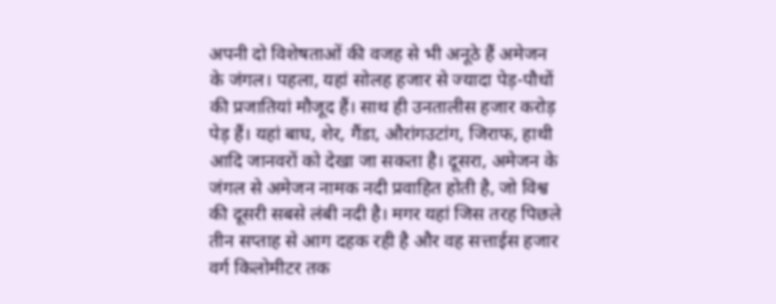अपनी दो विशेषताओं की वजह से भी अनूठे हैं अमेजन के जंगल। पहला, यहां सोलह हजार से ज्यादा पेड़-पौधों की प्रजातियां मौजूद हैं। साथ ही उनतालीस हजार करोड़ पेड़ हैं। यहां बाघ, शेर, गैंडा, औरांगउटांग, जिराफ, हाथी आदि जानवरों को देखा जा सकता है। दूसरा, अमेजन के जंगल से अमेजन नामक नदी प्रवाहित होती है, जो विश्व की दूसरी सबसे लंबी नदी है। मगर यहां जिस तरह पिछले तीन सप्ताह से आग दहक रही है और वह सत्ताईस हजार वर्ग किलोमीटर तक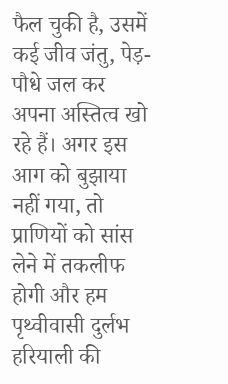फैल चुकी है, उसमें कई जीव जंतु, पेड़-पौधे जल कर अपना अस्तित्व खो रहे हैं। अगर इस आग को बुझाया नहीं गया, तो प्राणियों को सांस लेने में तकलीफ होगी और हम पृथ्वीवासी दुर्लभ हरियाली की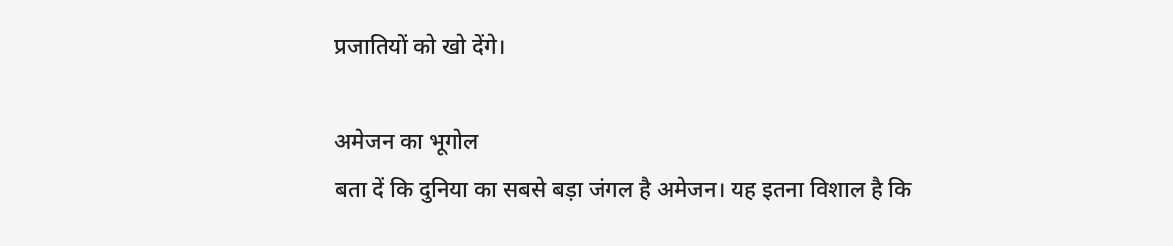प्रजातियों को खो देंगे।

अमेजन का भूगोल
बता दें कि दुनिया का सबसे बड़ा जंगल है अमेजन। यह इतना विशाल है कि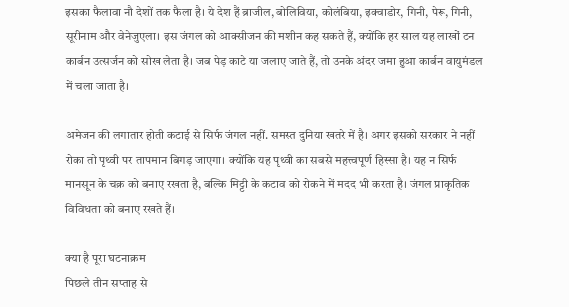इसका फैलावा नौ देशों तक फैला है। ये देश हैं ब्राजील, बोलिविया, कोलंबिया, इक्वाडोर, गिनी, पेरू, गिनी, सूरीनाम और वेनेजुएला। इस जंगल को आक्सीजन की मशीन कह सकते हैं, क्योंकि हर साल यह लाखों टन कार्बन उत्सर्जन को सोख लेता है। जब पेड़ काटे या जलाए जाते हैं, तो उनके अंदर जमा हुआ कार्बन वायुमंडल में चला जाता है।

अमेजन की लगातार होती कटाई से सिर्फ जंगल नहीं. समस्त दुनिया खतरे में है। अगर इसको सरकार ने नहीं रोका तो पृथ्वी पर तापमान बिगड़ जाएगा। क्योंकि यह पृथ्वी का सबसे महत्त्वपूर्ण हिस्सा है। यह न सिर्फ मानसून के चक्र को बनाए रखता है, बल्कि मिट्टी के कटाव को रोकने में मदद भी करता है। जंगल प्राकृतिक विविधता को बनाए रखते हैं।

क्या है पूरा घटनाक्रम
पिछले तीन सप्ताह से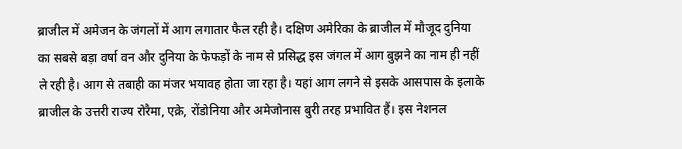ब्राजील में अमेजन के जंगलों में आग लगातार फैल रही है। दक्षिण अमेरिका के ब्राजील में मौजूद दुनिया का सबसे बड़ा वर्षा वन और दुनिया के फेफड़ों के नाम से प्रसिद्ध इस जंगल में आग बुझने का नाम ही नहीं ले रही है। आग से तबाही का मंजर भयावह होता जा रहा है। यहां आग लगने से इसके आसपास के इलाके ब्राजील के उत्तरी राज्य रोरैमा, एक्रे, रोंडोनिया और अमेजोनास बुरी तरह प्रभावित हैं। इस नेशनल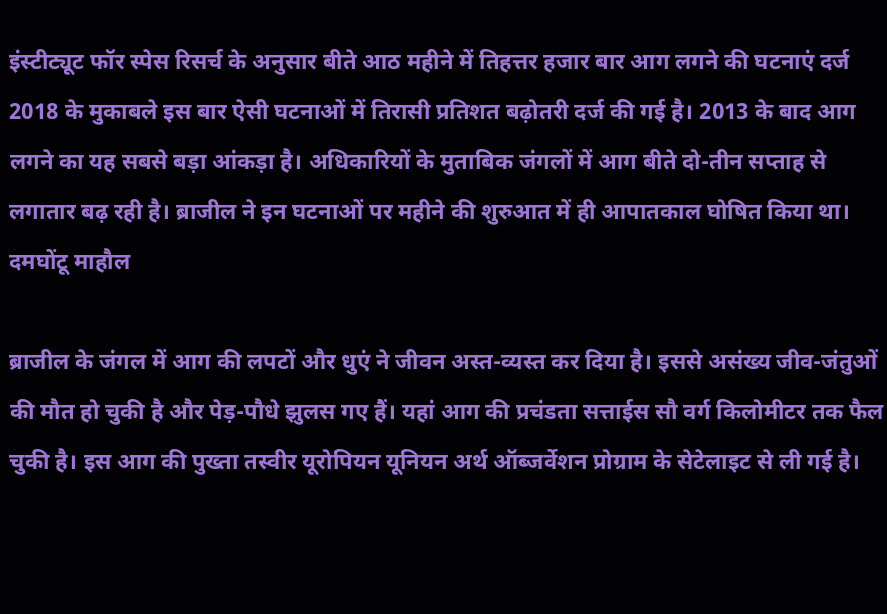इंस्टीट्यूट फॉर स्पेस रिसर्च के अनुसार बीते आठ महीने में तिहत्तर हजार बार आग लगने की घटनाएं दर्ज 2018 के मुकाबले इस बार ऐसी घटनाओं में तिरासी प्रतिशत बढ़ोतरी दर्ज की गई है। 2013 के बाद आग लगने का यह सबसे बड़ा आंकड़ा है। अधिकारियों के मुताबिक जंगलों में आग बीते दो-तीन सप्ताह से लगातार बढ़ रही है। ब्राजील ने इन घटनाओं पर महीने की शुरुआत में ही आपातकाल घोषित किया था।
दमघोंटू माहौल

ब्राजील के जंगल में आग की लपटों और धुएं ने जीवन अस्त-व्यस्त कर दिया है। इससे असंख्य जीव-जंतुओं की मौत हो चुकी है और पेड़-पौधे झुलस गए हैं। यहां आग की प्रचंडता सत्ताईस सौ वर्ग किलोमीटर तक फैल चुकी है। इस आग की पुख्ता तस्वीर यूरोपियन यूनियन अर्थ ऑब्जर्वेशन प्रोग्राम के सेटेलाइट से ली गई है।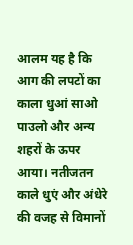आलम यह है कि आग की लपटों का काला धुआं साओ पाउलो और अन्य शहरों के ऊपर आया। नतीजतन काले धुएं और अंधेरे की वजह से विमानों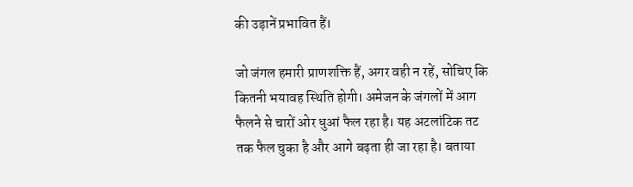की उड़ानें प्रभावित हैं।

जो जंगल हमारी प्राणशक्ति हैं, अगर वही न रहें, सोचिए कि कितनी भयावह स्थिति होगी। अमेजन के जंगलों में आग फैलने से चारों ओर धुआं फैल रहा है। यह अटलांटिक तट तक फैल चुका है और आगे बढ़ता ही जा रहा है। बताया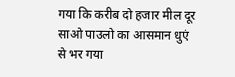गया कि करीब दो हजार मील दूर साओ पाउलो का आसमान धुएं से भर गया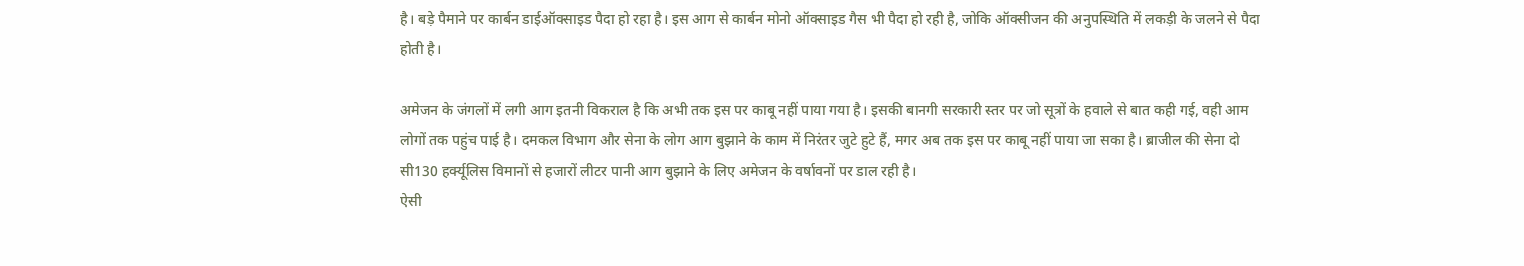है। बड़े पैमाने पर कार्बन डाईऑक्साइड पैदा हो रहा है। इस आग से कार्बन मोनो ऑक्साइड गैस भी पैदा हो रही है, जोकि ऑक्सीजन की अनुपस्थिति में लकड़ी के जलने से पैदा होती है।

अमेजन के जंगलों में लगी आग इतनी विकराल है कि अभी तक इस पर काबू नहीं पाया गया है। इसकी बानगी सरकारी स्तर पर जो सूत्रों के हवाले से बात कही गई, वही आम लोगों तक पहुंच पाई है। दमकल विभाग और सेना के लोग आग बुझाने के काम में निरंतर जुटे हुटे हैं, मगर अब तक इस पर काबू नहीं पाया जा सका है। ब्राजील की सेना दो सी130 हर्क्यूलिस विमानों से हजारों लीटर पानी आग बुझाने के लिए अमेजन के वर्षावनों पर डाल रही है।
ऐसी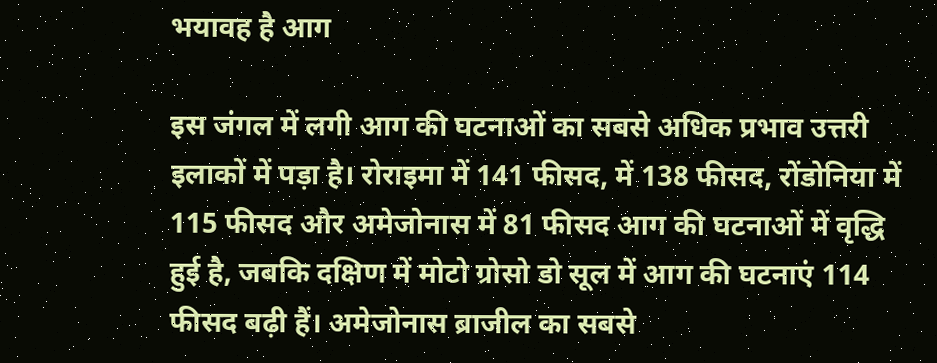भयावह है आग

इस जंगल में लगी आग की घटनाओं का सबसे अधिक प्रभाव उत्तरी इलाकों में पड़ा है। रोराइमा में 141 फीसद, में 138 फीसद, रोंडोनिया में 115 फीसद और अमेजोनास में 81 फीसद आग की घटनाओं में वृद्धि हुई है, जबकि दक्षिण में मोटो ग्रोसो डो सूल में आग की घटनाएं 114 फीसद बढ़ी हैं। अमेजोनास ब्राजील का सबसे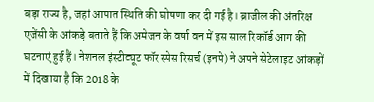बड़ा राज्य है, जहां आपात स्थिति की घोषणा कर दी गई है। ब्राजील की अंतरिक्ष एजेंसी के आंकड़े बताते हैं कि अमेजन के वर्षा वन में इस साल रिकॉर्ड आग की घटनाएं हुई हैं। नेशनल इंस्टीट्यूट फॉर स्पेस रिसर्च (इनपे) ने अपने सेटेलाइट आंकड़ों में दिखाया है कि 2018 के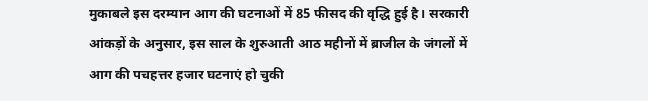मुकाबले इस दरम्यान आग की घटनाओं में 85 फीसद की वृद्धि हुई है। सरकारी आंकड़ों के अनुसार, इस साल के शुरुआती आठ महीनों में ब्राजील के जंगलों में आग की पचहत्तर हजार घटनाएं हो चुकी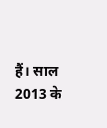हैं। साल 2013 के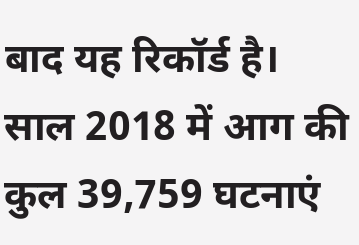बाद यह रिकॉर्ड है। साल 2018 में आग की कुल 39,759 घटनाएं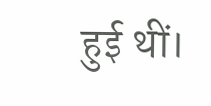हुई थीं।